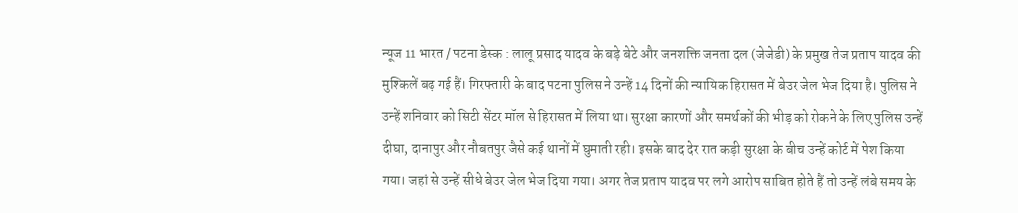न्यूज 11 भारत / पटना डेस्क : लालू प्रसाद यादव के बड़े बेटे और जनशक्ति जनता दल (जेजेडी) के प्रमुख तेज प्रताप यादव की मुश्किलें बढ़ गई हैं। गिरफ्तारी के बाद पटना पुलिस ने उन्हें 14 दिनों की न्यायिक हिरासत में बेउर जेल भेज दिया है। पुलिस ने उन्हें शनिवार को सिटी सेंटर मॉल से हिरासत में लिया था। सुरक्षा कारणों और समर्थकों की भीड़ को रोकने के लिए पुलिस उन्हें दीघा, दानापुर और नौबतपुर जैसे कई थानों में घुमाती रही। इसके बाद देर रात कड़ी सुरक्षा के बीच उन्हें कोर्ट में पेश किया गया। जहां से उन्हें सीधे बेउर जेल भेज दिया गया। अगर तेज प्रताप यादव पर लगे आरोप साबित होते हैं तो उन्हें लंबे समय के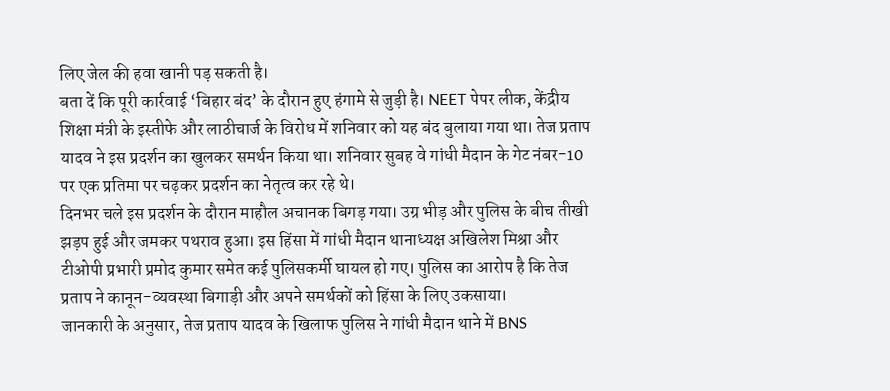लिए जेल की हवा खानी पड़ सकती है।
बता दें कि पूरी कार्रवाई ‘बिहार बंद’ के दौरान हुए हंगामे से जुड़ी है। NEET पेपर लीक, केंद्रीय शिक्षा मंत्री के इस्तीफे और लाठीचार्ज के विरोध में शनिवार को यह बंद बुलाया गया था। तेज प्रताप यादव ने इस प्रदर्शन का खुलकर समर्थन किया था। शनिवार सुबह वे गांधी मैदान के गेट नंबर-10 पर एक प्रतिमा पर चढ़कर प्रदर्शन का नेतृत्व कर रहे थे।
दिनभर चले इस प्रदर्शन के दौरान माहौल अचानक बिगड़ गया। उग्र भीड़ और पुलिस के बीच तीखी झड़प हुई और जमकर पथराव हुआ। इस हिंसा में गांधी मैदान थानाध्यक्ष अखिलेश मिश्रा और टीओपी प्रभारी प्रमोद कुमार समेत कई पुलिसकर्मी घायल हो गए। पुलिस का आरोप है कि तेज प्रताप ने कानून-व्यवस्था बिगाड़ी और अपने समर्थकों को हिंसा के लिए उकसाया।
जानकारी के अनुसार, तेज प्रताप यादव के खिलाफ पुलिस ने गांधी मैदान थाने में BNS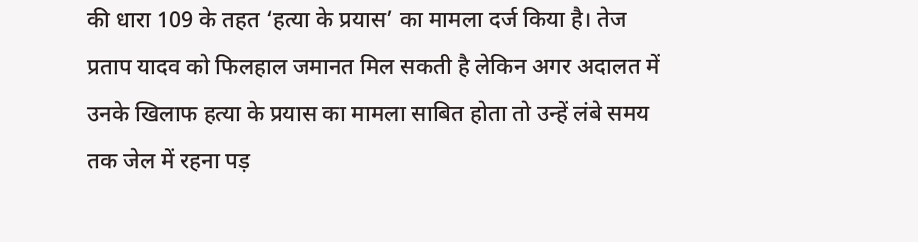की धारा 109 के तहत ‘हत्या के प्रयास’ का मामला दर्ज किया है। तेज प्रताप यादव को फिलहाल जमानत मिल सकती है लेकिन अगर अदालत में उनके खिलाफ हत्या के प्रयास का मामला साबित होता तो उन्हें लंबे समय तक जेल में रहना पड़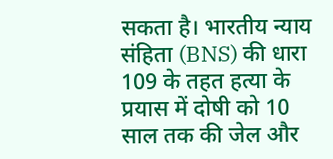सकता है। भारतीय न्याय संहिता (BNS) की धारा 109 के तहत हत्या के प्रयास में दोषी को 10 साल तक की जेल और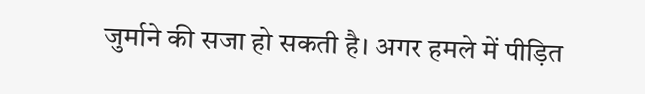जुर्माने की सजा हो सकती है। अगर हमले में पीड़ित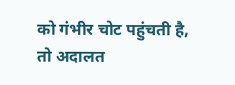को गंभीर चोट पहुंचती है, तो अदालत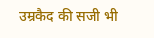उम्रकैद की सजी भी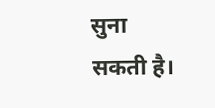सुना सकती है।